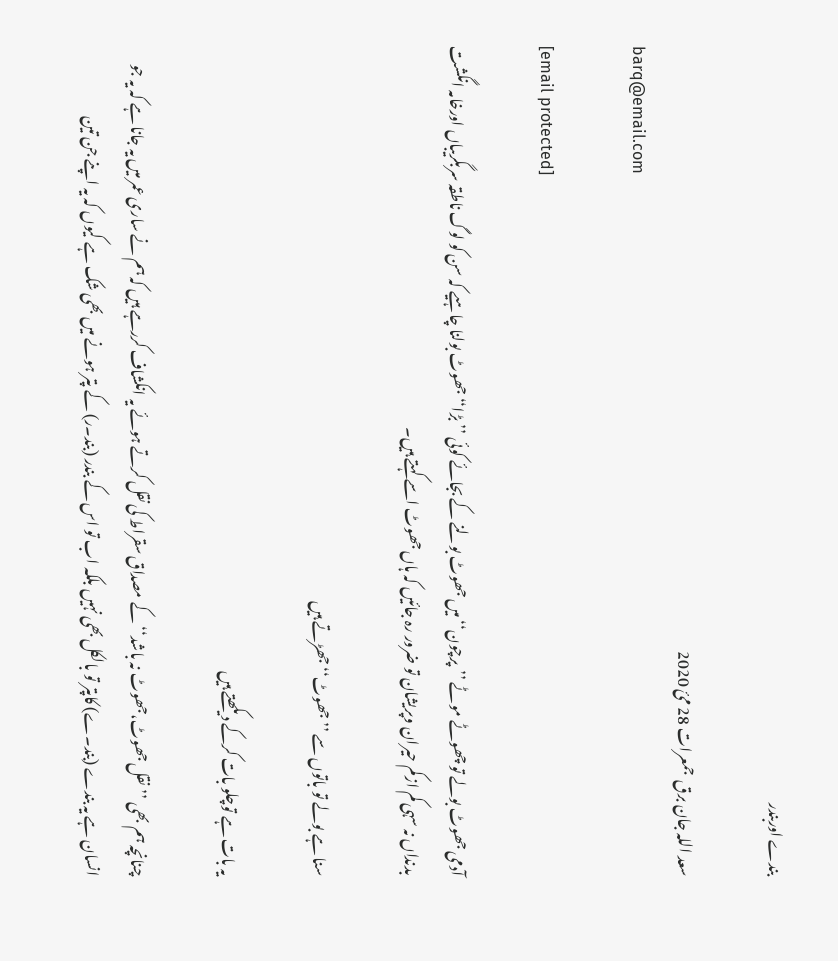بندے اوربندر

سعد اللہ جان برق  جمعرات 28 مئ 2020
barq@email.com

[email protected]

آدمی جھوٹ بولے تو چھوٹے موٹے ’’پرچون‘‘ میں جھوٹ بولنے کے بجائے کوئی ’’بڑا‘‘ جھوٹ بولنا چاہیے کہ سن کو لوگ ناطقہ سربگریباں اورخامہ انگشت بدنداں نہ سہی کم ازکم حیران وپریشان تو ضرور رہ جائیں کہ ہاں جھوٹ اسے کہتے ہیں۔

سنا ہے بولے تو باتوں سے ’’جھوٹ‘‘ جھڑتے ہیں

یہ بات ہے توچلو بات کرکے دیکھتے ہیں

چنانچہ ہم بھی ’’نقل جھوٹ،جھوٹ نہ باشد‘‘ کے مصداق سقراط کی نقل کرتے ہوئے یہ انکشاف کررہے ہیں کہ ہم نے ساری عمر میں یہ جانا ہے کہ یہ جو انسان ہے یہ بندے (بند۔ے) کاپتر تو بالکل بھی نہیں بلکہ اب تو اس کے بندر (بند۔ر) کے پتر ہونے میں بھی شک ہے کیوں کہ یہ اپنے جن تین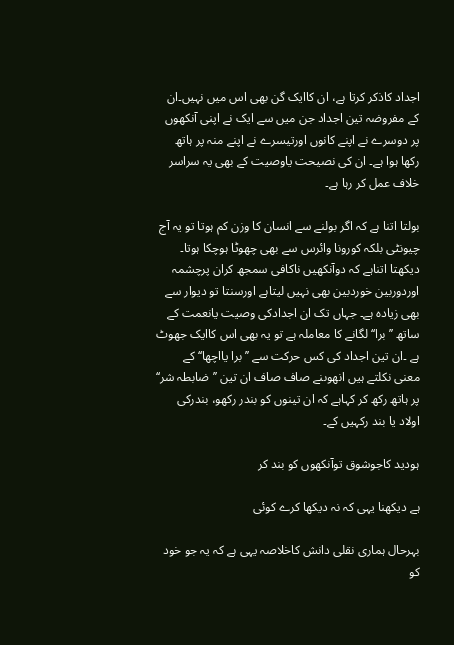اجداد کاذکر کرتا ہے، ان کاایک گن بھی اس میں نہیں۔ان کے مفروضہ تین اجداد جن میں سے ایک نے اپنی آنکھوں پر دوسرے نے اپنے کانوں اورتیسرے نے اپنے منہ پر ہاتھ رکھا ہوا ہے۔ ان کی نصیحت یاوصیت کے بھی یہ سراسر خلاف عمل کر رہا ہے۔

بولتا اتنا ہے کہ اگر بولنے سے انسان کا وزن کم ہوتا تو یہ آج چیونٹی بلکہ کورونا وائرس سے بھی چھوٹا ہوچکا ہوتا۔ دیکھتا اتناہے کہ دوآنکھیں ناکافی سمجھ کران پرچشمہ اوردوربین خوردبین بھی نہیں لیتاہے اورسنتا تو دیوار سے بھی زیادہ ہے۔ جہاں تک ان اجدادکی وصیت یانعمت کے ساتھ ’’برا‘‘ لگانے کا معاملہ ہے تو یہ بھی اس کاایک جھوٹ ہے ۔ان تین اجداد کی کس حرکت سے ’’برا یااچھا‘‘ کے معنی نکلتے ہیں انھوںنے صاف صاف ان تین ’’ضابطہ شر‘‘ پر ہاتھ رکھ کر کہاہے کہ ان تینوں کو بندر رکھو، بندرکی اولاد یا بند رکہیں کے۔

ہودید کاجوشوق توآنکھوں کو بند کر

ہے دیکھنا یہی کہ نہ دیکھا کرے کوئی

بہرحال ہماری نقلی دانش کاخلاصہ یہی ہے کہ یہ جو خود کو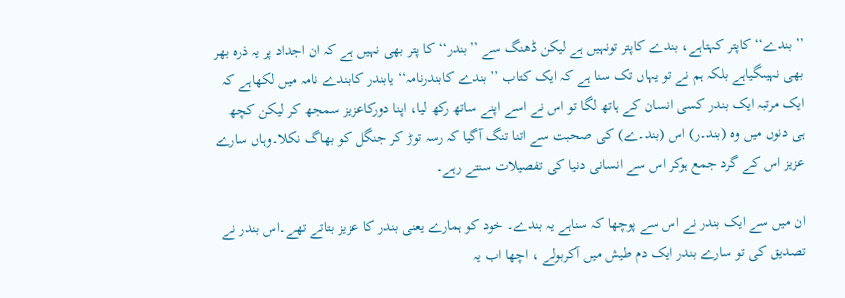’’بندے‘‘کاپتر کہتاہے، بندے کاپتر تونہیں ہے لیکن ڈھنگ سے ’’بندر‘‘ کا پتر بھی نہیں ہے کہ ان اجداد پر یہ ذرہ بھر بھی نہیںگیاہے بلکہ ہم نے تو یہاں تک سنا ہے کہ ایک کتاب ’’بندے کابندرنامہ‘‘ یابندر کابندے نامہ میں لکھاہے کہ ایک مرتبہ ایک بندر کسی انسان کے ہاتھ لگا تو اس نے اسے اپنے ساتھ رکھ لیا، اپنا دورکاعزیز سمجھ کر لیکن کچھ ہی دنوں میں وہ (بند۔ر) اس (بند۔ے) کی صحبت سے اتنا تنگ آگیا کہ رسہ توڑ کر جنگل کو بھاگ نکلا۔وہاں سارے عزیز اس کے گرد جمع ہوکر اس سے انسانی دنیا کی تفصیلات سنتے رہے۔

ان میں سے ایک بندر نے اس سے پوچھا کہ سناہے یہ بندے۔ خود کو ہمارے یعنی بندر کا عزیز بتاتے تھے۔اس بندر نے تصدیق کی تو سارے بندر ایک دم طیش میں آکربولے ، اچھا اب یہ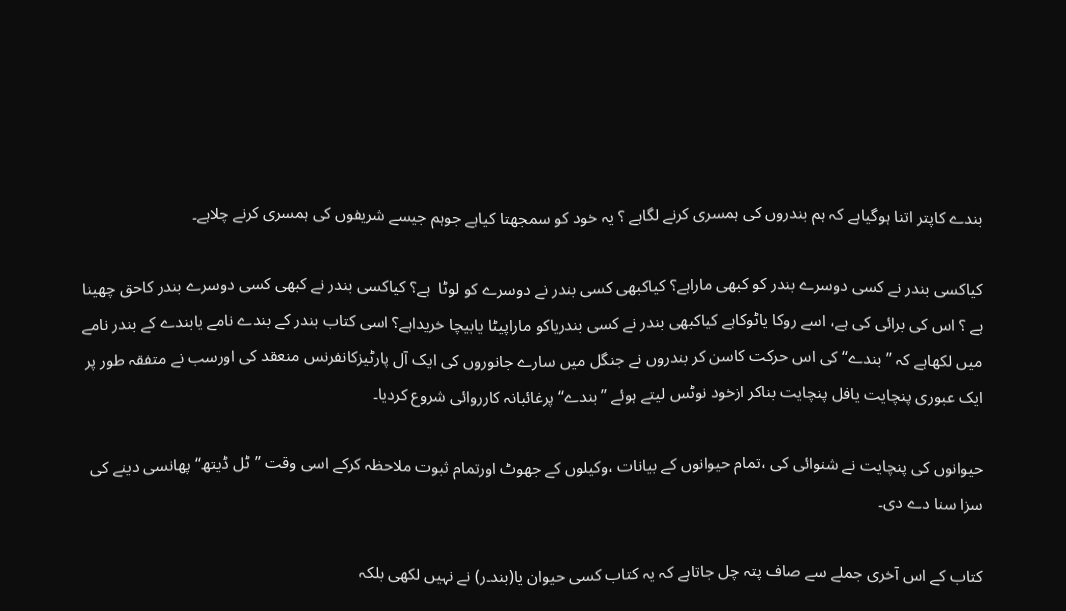بندے کاپتر اتنا ہوگیاہے کہ ہم بندروں کی ہمسری کرنے لگاہے ؟ یہ خود کو سمجھتا کیاہے جوہم جیسے شریفوں کی ہمسری کرنے چلاہے۔

کیاکسی بندر نے کسی دوسرے بندر کو کبھی ماراہے؟ کیاکبھی کسی بندر نے دوسرے کو لوٹا  ہے؟ کیاکسی بندر نے کبھی کسی دوسرے بندر کاحق چھینا ہے ؟ اس کی برائی کی ہے، اسے روکا یاٹوکاہے کیاکبھی بندر نے کسی بندریاکو ماراپیٹا یابیچا خریداہے؟ اسی کتاب بندر کے بندے نامے یابندے کے بندر نامے میں لکھاہے کہ ’’بندے‘‘ کی اس حرکت کاسن کر بندروں نے جنگل میں سارے جانوروں کی ایک آل پارٹیزکانفرنس منعقد کی اورسب نے متفقہ طور پر ایک عبوری پنچایت یافل پنچایت بناکر ازخود نوٹس لیتے ہوئے ’’بندے‘‘ پرغائبانہ کارروائی شروع کردیا۔

حیوانوں کی پنچایت نے شنوائی کی ،تمام حیوانوں کے بیانات ،وکیلوں کے جھوٹ اورتمام ثبوت ملاحظہ کرکے اسی وقت ’’ٹل ڈیتھ‘‘ پھانسی دینے کی سزا سنا دے دی۔

کتاب کے اس آخری جملے سے صاف پتہ چل جاتاہے کہ یہ کتاب کسی حیوان یا(بند۔ر) نے نہیں لکھی بلکہ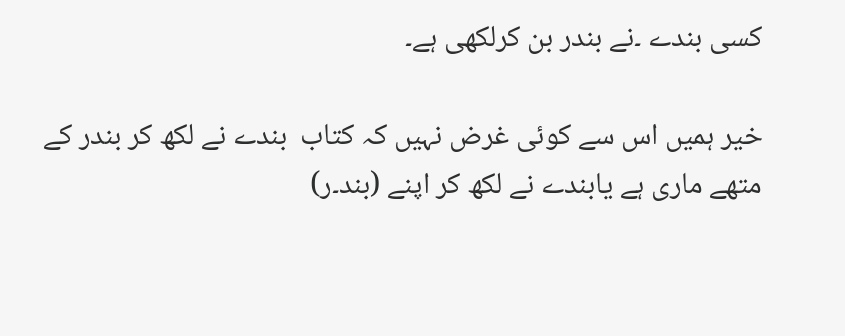کسی بندے ۔نے بندر بن کرلکھی ہے۔

خیر ہمیں اس سے کوئی غرض نہیں کہ کتاب  بندے نے لکھ کر بندر کے متھے ماری ہے یابندے نے لکھ کر اپنے (بند۔ر)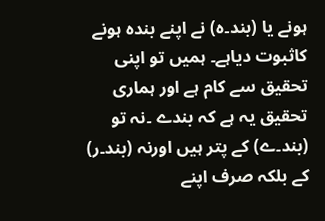ہونے یا (بند۔ہ) نے اپنے بندہ ہونے کاثبوت دیاہے۔ ہمیں تو اپنی تحقیق سے کام ہے اور ہماری تحقیق یہ ہے کہ بندے ۔نہ تو (بند۔ے) کے پتر ہیں اورنہ (بند۔ر) کے بلکہ صرف اپنے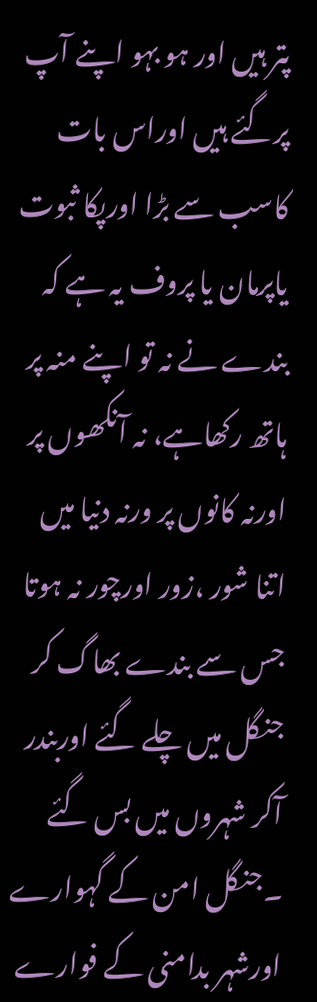پتر ہیں اور ہو بہو اپنے آپ پرگئے ہیں اوراس بات کاسب سے بڑا اورپکا ثبوت یاپرمان یا پروف یہ ہے کہ بندے نے نہ تو اپنے منہ پر ہاتھ رکھاہے، نہ آنکھوں پر اورنہ کانوں پر ورنہ دنیا میں اتنا شور ،زور اورچور نہ ہوتا جس سے بندے بھاگ کر جنگل میں چلے گئے اوربندر آکر شہروں میں بس گئے ۔جنگل امن کے گہوارے اورشہر بدامنی کے فوارے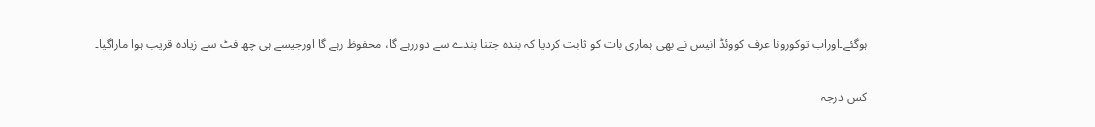ہوگئے۔اوراب توکورونا عرف کووئڈ انیس نے بھی ہماری بات کو ثابت کردیا کہ بندہ جتنا بندے سے دوررہے گا، محفوظ رہے گا اورجیسے ہی چھ فٹ سے زیادہ قریب ہوا ماراگیا۔

کس درجہ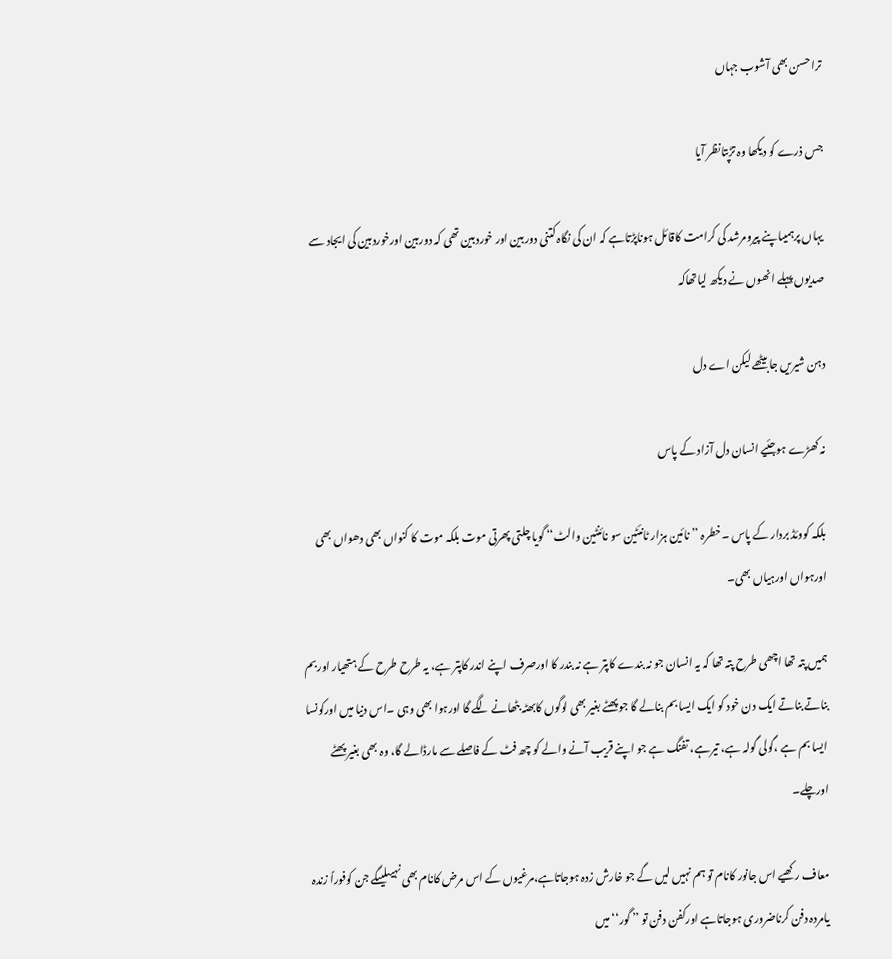تراحسن بھی آشوب جہاں

جس ذرے کو دیکھا وہ تڑپتانظر آیا

یہاں پرہمیںاپنے پیرومرشد کی کرامت کاقائل ہوناپڑتاہے کہ ان کی نگاہ کتنی دوربین اور خوردبین تھی کہ دوربین اورخوردبین کی ایجاد سے صدیوں پہلے انھوں نے دیکھ لیاتھاکہ

دہن شیریں جابیٹھے لیکن اے دل

نہ کھڑے ہوجئیے انسان دل آزاد کے پاس

بلکہ کووئڈ بردار کے پاس ۔خطرہ ’’نائین ہزار ٹانئٹین سو نائنٹین والٹ‘‘ گویا چلتی پھرتی موت بلکہ موت کا کنواں بھی دھواں بھی اورہواں اورہیاں بھی۔

ہمیں پتہ تھا اچھی طرح پتہ تھا کہ یہ انسان جو نہ بندے کاپتر ہے نہ بندر کا اورصرف اپنے اندر کاپتر ہے، یہ طرح طرح کے ہتھیار اوربم بناتے بناتے ایک دن خود کو ایک ایسا بم بنالے گا جو پھٹے بغیر بھی لوگوں کابھٹہ بٹھانے لگے گا اورہوا بھی وہی ۔اس دنیا میں اورکونسا ایسا بم ہے ،گولی گولہ ہے، تیرہے، تفنگ ہے جو اپنے قریب آنے والے کو چھ فٹ کے فاصلے سے مارڈالے گا، وہ بھی بغیر پھٹے اورچلے۔

معاف رکھیے اس جانور کانام تو ہم نہیں لیں گے جو خارش زدہ ہوجاتاہے،مرغیوں کے اس مرض کانام بھی نہیںلیںگے جن کوفوراً زندہ یامردہ دفن کرناضروری ہوجاتاہے اورکفن دفن تو ’’ گور‘‘ میں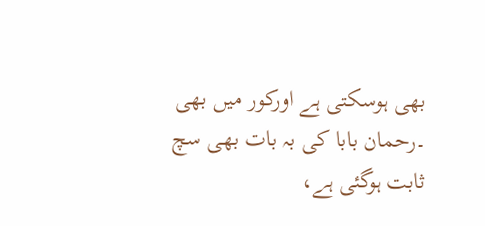بھی ہوسکتی ہے اورکور میں بھی ۔رحمان بابا کی بہ بات بھی سچ ثابت ہوگئی ہے،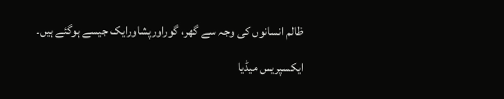ظالم انسانوں کی وجہ سے گھر، گوراورپشاورایک جیسے ہوگئے ہیں۔

ایکسپریس میڈیا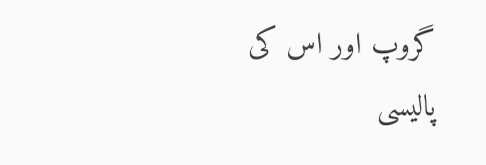گروپ اور اس کی پالیسی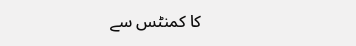کا کمنٹس سے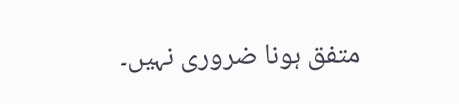متفق ہونا ضروری نہیں۔